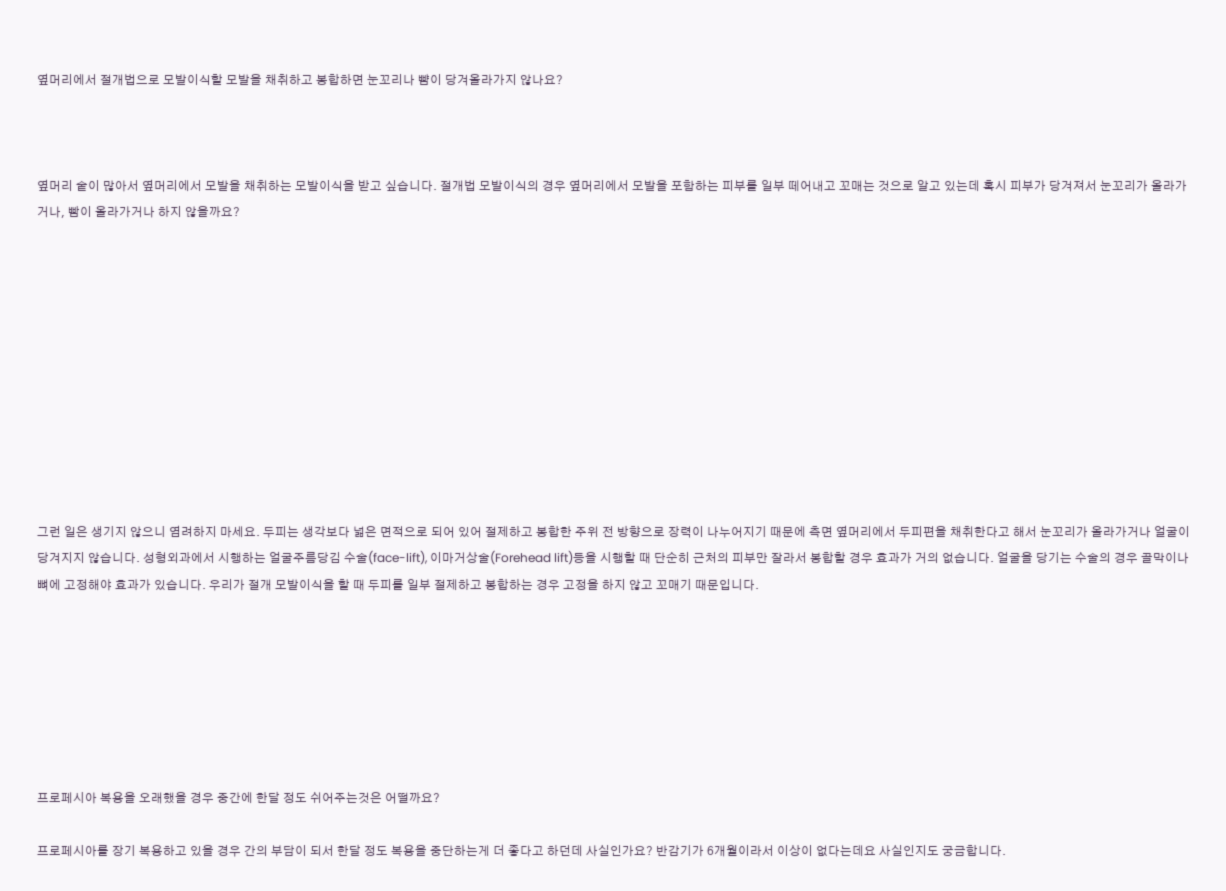옆머리에서 절개법으로 모발이식할 모발을 채취하고 봉합하면 눈꼬리나 뺨이 당겨올라가지 않나요?



옆머리 숱이 많아서 옆머리에서 모발을 채취하는 모발이식을 받고 싶습니다. 절개법 모발이식의 경우 옆머리에서 모발을 포함하는 피부를 일부 떼어내고 꼬매는 것으로 알고 있는데 혹시 피부가 당겨져서 눈꼬리가 올라가거나, 빰이 올라가거나 하지 않을까요?











그런 일은 생기지 않으니 염려하지 마세요. 두피는 생각보다 넓은 면적으로 되어 있어 절제하고 봉합한 주위 전 방향으로 장력이 나누어지기 때문에 측면 옆머리에서 두피편을 채취한다고 해서 눈꼬리가 올라가거나 얼굴이 당겨지지 않습니다. 성형외과에서 시행하는 얼굴주름당김 수술(face-lift), 이마거상술(Forehead lift)등을 시행할 때 단순히 근처의 피부만 잘라서 봉합할 경우 효과가 거의 없습니다. 얼굴을 당기는 수술의 경우 골막이나 뼈에 고정해야 효과가 있습니다. 우리가 절개 모발이식을 할 때 두피를 일부 절제하고 봉합하는 경우 고정을 하지 않고 꼬매기 때문입니다.







프로페시아 복용을 오래했을 경우 중간에 한달 정도 쉬어주는것은 어떨까요?

프로페시아를 장기 복용하고 있을 경우 간의 부담이 되서 한달 정도 복용을 중단하는게 더 좋다고 하던데 사실인가요? 반감기가 6개월이라서 이상이 없다는데요 사실인지도 궁금합니다.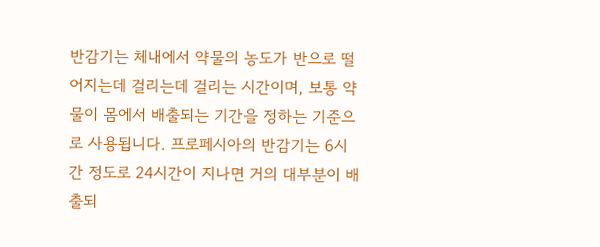반감기는 체내에서 약물의 농도가 반으로 떨어지는데 걸리는데 걸리는 시간이며, 보통 약물이 몸에서 배출되는 기간을 정하는 기준으로 사용됩니다. 프로페시아의 반감기는 6시간 정도로 24시간이 지나면 거의 대부분이 배출되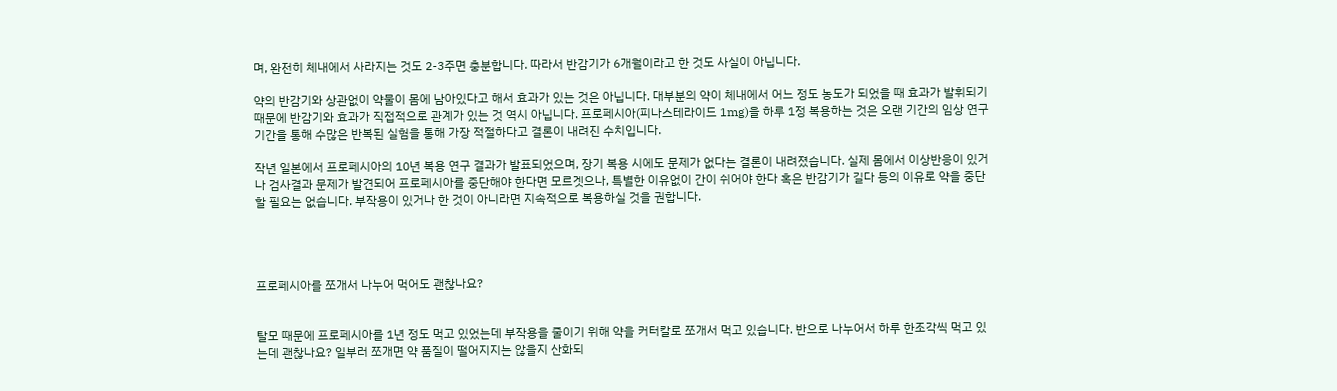며, 완전히 체내에서 사라지는 것도 2-3주면 충분합니다. 따라서 반감기가 6개월이라고 한 것도 사실이 아닙니다.

약의 반감기와 상관없이 약물이 몸에 남아있다고 해서 효과가 있는 것은 아닙니다. 대부분의 약이 체내에서 어느 정도 농도가 되었을 때 효과가 발휘되기 때문에 반감기와 효과가 직접적으로 관계가 있는 것 역시 아닙니다. 프로페시아(피나스테라이드 1mg)을 하루 1정 복용하는 것은 오랜 기간의 임상 연구기간을 통해 수많은 반복된 실험을 통해 가장 적절하다고 결론이 내려진 수치입니다.

작년 일본에서 프로페시아의 10년 복용 연구 결과가 발표되었으며, 장기 복용 시에도 문제가 없다는 결론이 내려졌습니다. 실제 몸에서 이상반응이 있거나 검사결과 문제가 발견되어 프로페시아를 중단해야 한다면 모르겟으나, 특별한 이유없이 간이 쉬어야 한다 혹은 반감기가 길다 등의 이유로 약을 중단할 필요는 없습니다. 부작용이 있거나 한 것이 아니라면 지속적으로 복용하실 것을 권합니다.




프로페시아를 쪼개서 나누어 먹어도 괜찮나요?


탈모 때문에 프로페시아를 1년 정도 먹고 있었는데 부작용을 줄이기 위해 약을 커터칼로 쪼개서 먹고 있습니다. 반으로 나누어서 하루 한조각씩 먹고 있는데 괜찮나요? 일부러 쪼개면 약 품질이 떨어지지는 않을지 산화되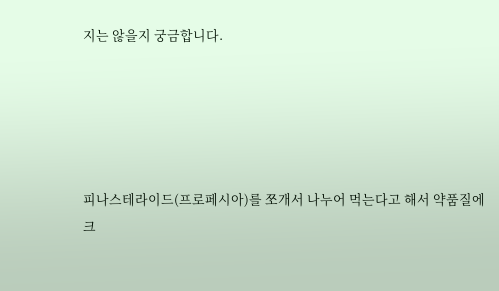지는 않을지 궁금합니다.





피나스테라이드(프로페시아)를 쪼개서 나누어 먹는다고 해서 약품질에 크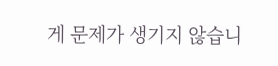게 문제가 생기지 않습니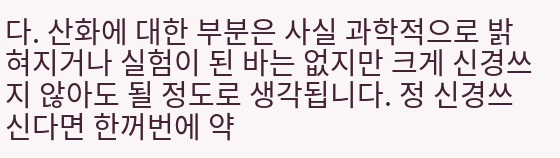다. 산화에 대한 부분은 사실 과학적으로 밝혀지거나 실험이 된 바는 없지만 크게 신경쓰지 않아도 될 정도로 생각됩니다. 정 신경쓰신다면 한꺼번에 약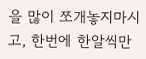을 많이 쪼개놓지마시고, 한번에 한알씩만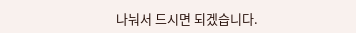나눠서 드시면 되겠습니다.